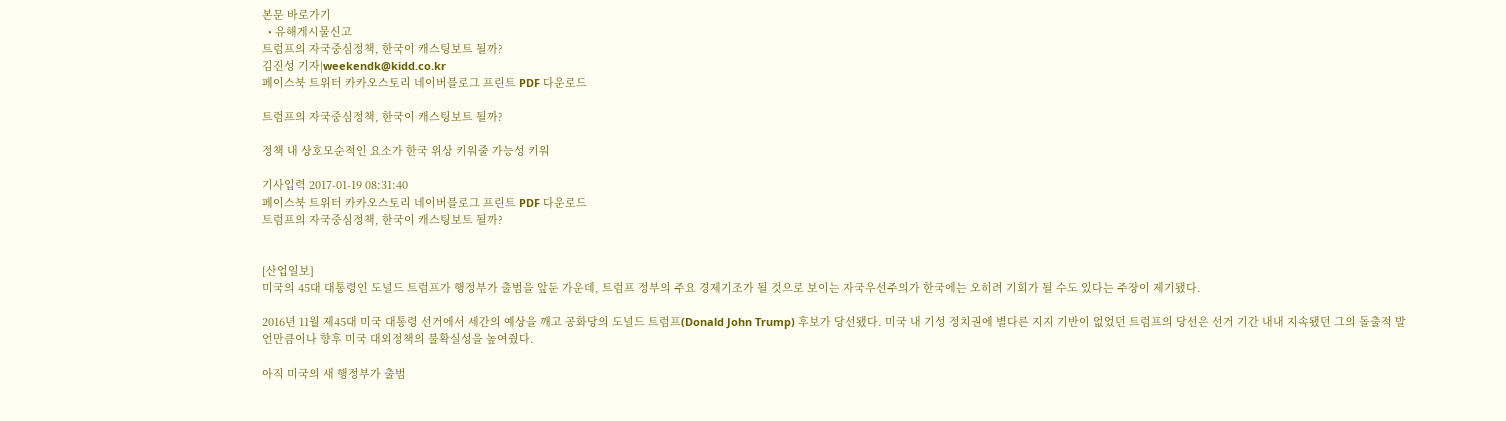본문 바로가기
  • 유해게시물신고
트럼프의 자국중심정책, 한국이 캐스팅보트 될까?
김진성 기자|weekendk@kidd.co.kr
페이스북 트위터 카카오스토리 네이버블로그 프린트 PDF 다운로드

트럼프의 자국중심정책, 한국이 캐스팅보트 될까?

정책 내 상호모순적인 요소가 한국 위상 키워줄 가능성 키워

기사입력 2017-01-19 08:31:40
페이스북 트위터 카카오스토리 네이버블로그 프린트 PDF 다운로드
트럼프의 자국중심정책, 한국이 캐스팅보트 될까?


[산업일보]
미국의 45대 대통령인 도널드 트럼프가 행정부가 출범을 앞둔 가운데, 트럼프 정부의 주요 경제기조가 될 것으로 보이는 자국우선주의가 한국에는 오히려 기회가 될 수도 있다는 주장이 제기됐다.

2016년 11월 제45대 미국 대통령 선거에서 세간의 예상을 깨고 공화당의 도널드 트럼프(Donald John Trump) 후보가 당선됐다. 미국 내 기성 정치권에 별다른 지지 기반이 없었던 트럼프의 당선은 선거 기간 내내 지속됐던 그의 돌출적 발언만큼이나 향후 미국 대외정책의 불확실성을 높여줬다.

아직 미국의 새 행정부가 출범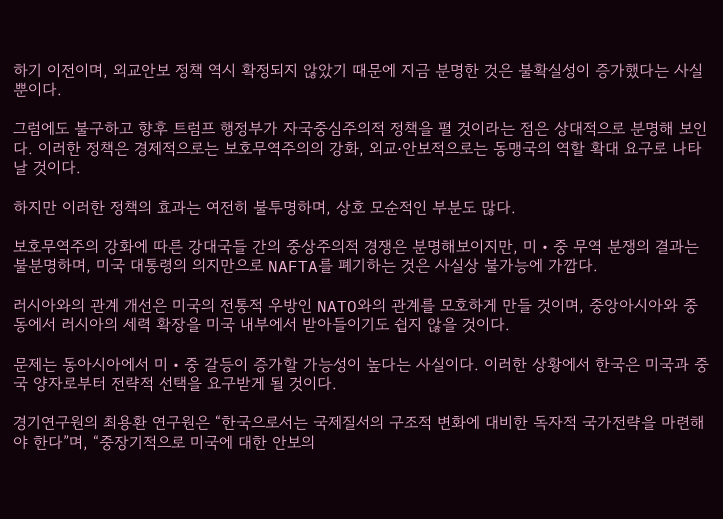하기 이전이며, 외교안보 정책 역시 확정되지 않았기 때문에 지금 분명한 것은 불확실성이 증가했다는 사실 뿐이다.

그럼에도 불구하고 향후 트럼프 행정부가 자국중심주의적 정책을 펼 것이라는 점은 상대적으로 분명해 보인다. 이러한 정책은 경제적으로는 보호무역주의의 강화, 외교⋅안보적으로는 동맹국의 역할 확대 요구로 나타날 것이다.

하지만 이러한 정책의 효과는 여전히 불투명하며, 상호 모순적인 부분도 많다.

보호무역주의 강화에 따른 강대국들 간의 중상주의적 경쟁은 분명해보이지만, 미‧중 무역 분쟁의 결과는 불분명하며, 미국 대통령의 의지만으로 NAFTA를 폐기하는 것은 사실상 불가능에 가깝다.

러시아와의 관계 개선은 미국의 전통적 우방인 NATO와의 관계를 모호하게 만들 것이며, 중앙아시아와 중동에서 러시아의 세력 확장을 미국 내부에서 받아들이기도 쉽지 않을 것이다.

문제는 동아시아에서 미‧중 갈등이 증가할 가능성이 높다는 사실이다. 이러한 상황에서 한국은 미국과 중국 양자로부터 전략적 선택을 요구받게 될 것이다.

경기연구원의 최용환 연구원은 “한국으로서는 국제질서의 구조적 변화에 대비한 독자적 국가전략을 마련해야 한다”며, “중장기적으로 미국에 대한 안보의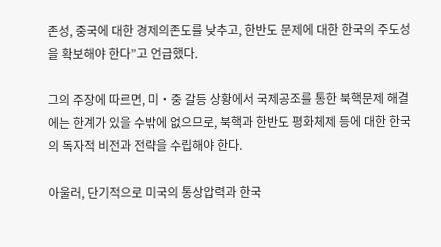존성, 중국에 대한 경제의존도를 낮추고, 한반도 문제에 대한 한국의 주도성을 확보해야 한다”고 언급했다.

그의 주장에 따르면, 미‧중 갈등 상황에서 국제공조를 통한 북핵문제 해결에는 한계가 있을 수밖에 없으므로, 북핵과 한반도 평화체제 등에 대한 한국의 독자적 비전과 전략을 수립해야 한다.

아울러, 단기적으로 미국의 통상압력과 한국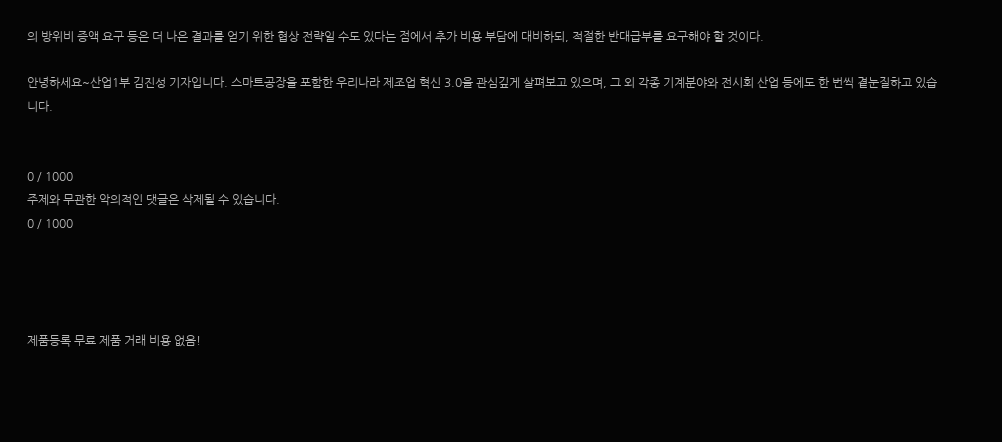의 방위비 증액 요구 등은 더 나은 결과를 얻기 위한 협상 전략일 수도 있다는 점에서 추가 비용 부담에 대비하되, 적절한 반대급부를 요구해야 할 것이다.

안녕하세요~산업1부 김진성 기자입니다. 스마트공장을 포함한 우리나라 제조업 혁신 3.0을 관심깊게 살펴보고 있으며, 그 외 각종 기계분야와 전시회 산업 등에도 한 번씩 곁눈질하고 있습니다.


0 / 1000
주제와 무관한 악의적인 댓글은 삭제될 수 있습니다.
0 / 1000




제품등록 무료 제품 거래 비용 없음!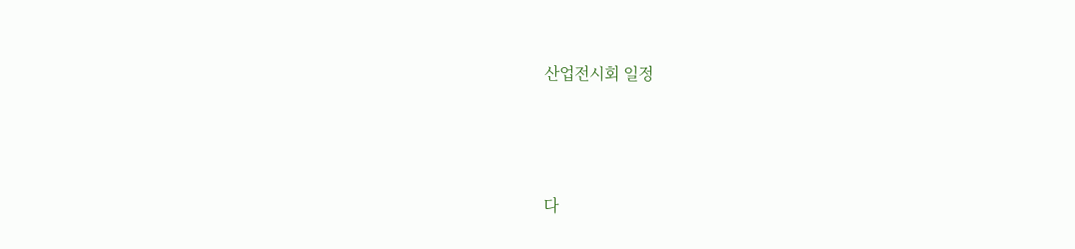산업전시회 일정




다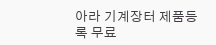아라 기계장터 제품등록 무료